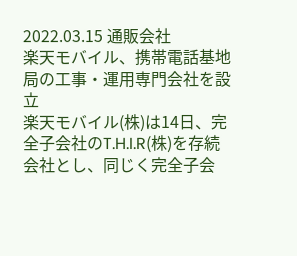2022.03.15 通販会社
楽天モバイル、携帯電話基地局の工事・運用専門会社を設立
楽天モバイル(株)は14日、完全子会社のT.H.I.R(株)を存続会社とし、同じく完全子会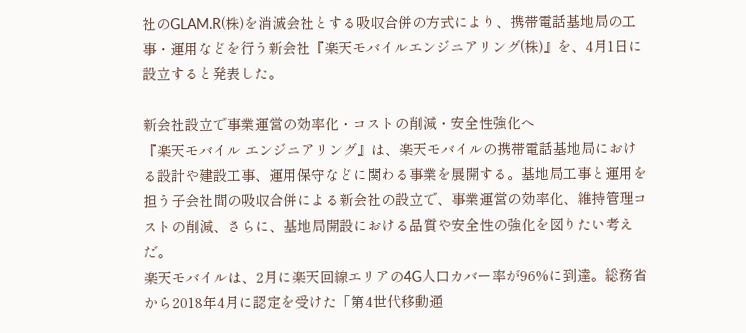社のGLAM.R(株)を消滅会社とする吸収合併の方式により、携帯電話基地局の工事・運用などを行う新会社『楽天モバイルエンジニアリング(株)』を、4月1日に設立すると発表した。

新会社設立で事業運営の効率化・コストの削減・安全性強化へ
『楽天モバイル エンジニアリング』は、楽天モバイルの携帯電話基地局における設計や建設工事、運用保守などに関わる事業を展開する。基地局工事と運用を担う子会社間の吸収合併による新会社の設立で、事業運営の効率化、維持管理コストの削減、さらに、基地局開設における品質や安全性の強化を図りたい考えだ。
楽天モバイルは、2月に楽天回線エリアの4G人口カバー率が96%に到達。総務省から2018年4月に認定を受けた「第4世代移動通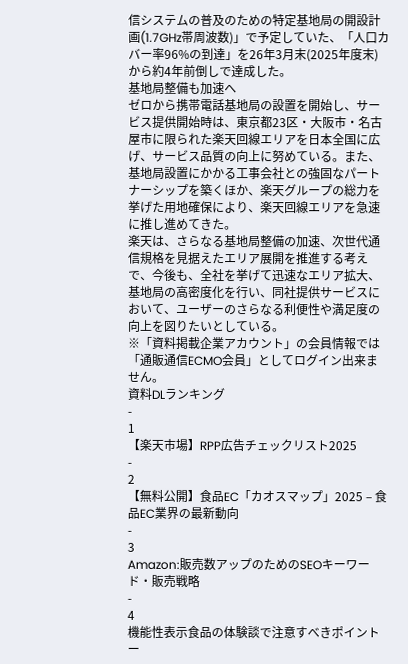信システムの普及のための特定基地局の開設計画(1.7GHz帯周波数)」で予定していた、「人口カバー率96%の到達」を26年3月末(2025年度末)から約4年前倒しで達成した。
基地局整備も加速へ
ゼロから携帯電話基地局の設置を開始し、サービス提供開始時は、東京都23区・大阪市・名古屋市に限られた楽天回線エリアを日本全国に広げ、サービス品質の向上に努めている。また、基地局設置にかかる工事会社との強固なパートナーシップを築くほか、楽天グループの総力を挙げた用地確保により、楽天回線エリアを急速に推し進めてきた。
楽天は、さらなる基地局整備の加速、次世代通信規格を見据えたエリア展開を推進する考えで、今後も、全社を挙げて迅速なエリア拡大、基地局の高密度化を行い、同社提供サービスにおいて、ユーザーのさらなる利便性や満足度の向上を図りたいとしている。
※「資料掲載企業アカウント」の会員情報では「通販通信ECMO会員」としてログイン出来ません。
資料DLランキング
-
1
【楽天市場】RPP広告チェックリスト2025
-
2
【無料公開】食品EC「カオスマップ」2025 – 食品EC業界の最新動向
-
3
Amazon:販売数アップのためのSEOキーワード・販売戦略
-
4
機能性表示食品の体験談で注意すべきポイント ー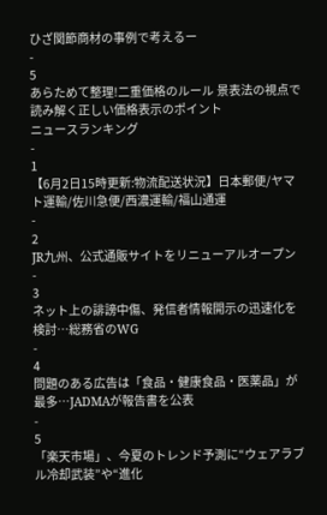ひざ関節商材の事例で考えるー
-
5
あらためて整理!二重価格のルール 景表法の視点で読み解く正しい価格表示のポイント
ニュースランキング
-
1
【6月2日15時更新:物流配送状況】日本郵便/ヤマト運輸/佐川急便/西濃運輸/福山通運
-
2
JR九州、公式通販サイトをリニューアルオープン
-
3
ネット上の誹謗中傷、発信者情報開示の迅速化を検討…総務省のWG
-
4
問題のある広告は「食品・健康食品・医薬品」が最多…JADMAが報告書を公表
-
5
「楽天市場」、今夏のトレンド予測に“ウェアラブル冷却武装”や“進化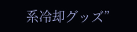系冷却グッズ”